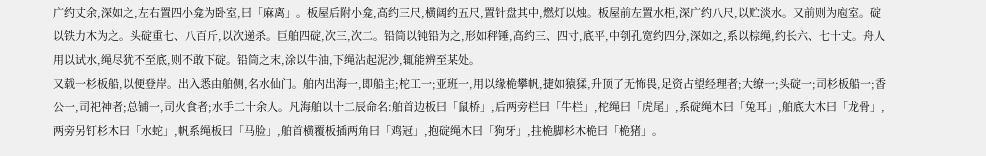广约丈余,深如之,左右置四小龛为卧室,曰「麻离」。板屋后附小龛,高约三尺,横阔约五尺,置针盘其中,燃灯以烛。板屋前左置水柜,深广约八尺,以贮淡水。又前则为庖室。碇以铁力木为之。头碇重七、八百斤,以次递杀。巨舶四碇,次三,次二。铅筒以钝铅为之,形如秤锤,高约三、四寸,底平,中刳孔宽约四分,深如之,系以棕绳,约长六、七十丈。舟人用以试水,绳尽犹不至底,则不敢下碇。铅筒之末,涂以牛油,下绳沾起泥沙,辄能辨至某处。
又载一杉板船,以便登岸。出入悉由舶侧,名水仙门。舶内出海一,即船主;柁工一;亚班一,用以缘桅攀帆,捷如猿猱,升顶了无怖畏,足资占望经理者;大缭一;头碇一;司杉板船一;香公一,司祀神者;总铺一,司火食者;水手二十余人。凡海舶以十二辰命名:舶首边板曰「鼠桥」,后两旁栏曰「牛栏」,柁绳曰「虎尾」,系碇绳木曰「兔耳」,舶底大木曰「龙骨」,两旁另钉杉木曰「水蛇」,帆系绳板曰「马脸」,舶首横覆板插两角曰「鸡冠」,抱碇绳木曰「狗牙」,拄桅脚杉木桅曰「桅猪」。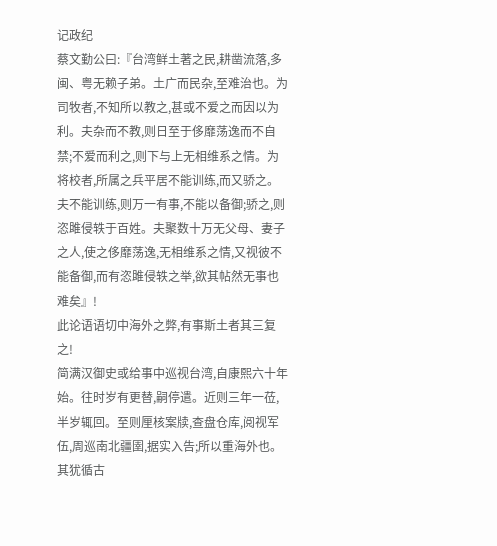记政纪
蔡文勤公曰:『台湾鲜土著之民,耕凿流落,多闽、粤无赖子弟。土广而民杂,至难治也。为司牧者,不知所以教之,甚或不爱之而因以为利。夫杂而不教,则日至于侈靡荡逸而不自禁;不爱而利之,则下与上无相维系之情。为将校者,所属之兵平居不能训练,而又骄之。夫不能训练,则万一有事,不能以备御;骄之,则恣雎侵轶于百姓。夫聚数十万无父母、妻子之人,使之侈靡荡逸,无相维系之情,又视彼不能备御,而有恣雎侵轶之举,欲其帖然无事也难矣』!
此论语语切中海外之弊,有事斯土者其三复之!
简满汉御史或给事中巡视台湾,自康熙六十年始。往时岁有更替,嗣停遣。近则三年一莅,半岁辄回。至则厘核案牍,查盘仓库,阅视军伍,周巡南北疆圉,据实入告;所以重海外也。其犹循古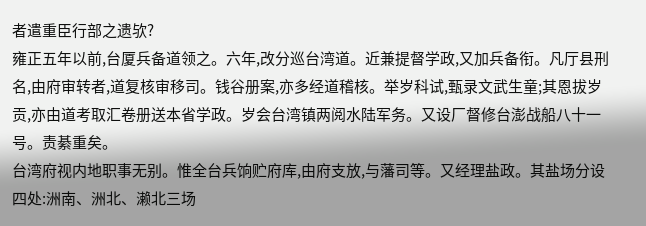者遣重臣行部之遗欤?
雍正五年以前,台厦兵备道领之。六年,改分巡台湾道。近兼提督学政,又加兵备衔。凡厅县刑名,由府审转者,道复核审移司。钱谷册案,亦多经道稽核。举岁科试,甄录文武生童;其恩拔岁贡,亦由道考取汇卷册送本省学政。岁会台湾镇两阅水陆军务。又设厂督修台澎战船八十一号。责綦重矣。
台湾府视内地职事无别。惟全台兵饷贮府库,由府支放,与藩司等。又经理盐政。其盐场分设四处:洲南、洲北、濑北三场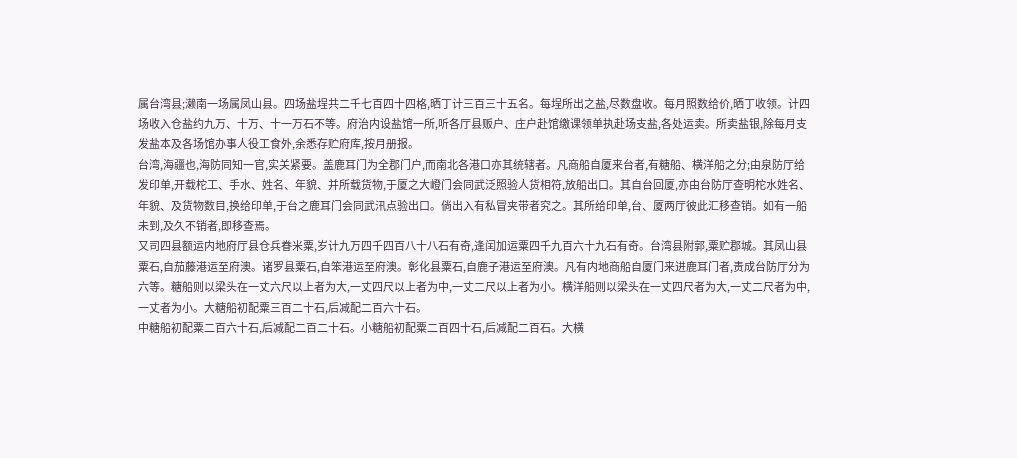属台湾县;濑南一场属凤山县。四场盐埕共二千七百四十四格,晒丁计三百三十五名。每埕所出之盐,尽数盘收。每月照数给价,晒丁收领。计四场收入仓盐约九万、十万、十一万石不等。府治内设盐馆一所,听各厅县贩户、庄户赴馆缴课领单执赴场支盐,各处运卖。所卖盐银,除每月支发盐本及各场馆办事人役工食外,余悉存贮府库,按月册报。
台湾,海疆也,海防同知一官,实关紧要。盖鹿耳门为全郡门户,而南北各港口亦其统辖者。凡商船自厦来台者,有糖船、横洋船之分;由泉防厅给发印单,开载柁工、手水、姓名、年貌、并所载货物,于厦之大嶝门会同武泛照验人货相符,放船出口。其自台回厦,亦由台防厅查明柁水姓名、年貌、及货物数目,换给印单,于台之鹿耳门会同武汛点验出口。倘出入有私冒夹带者究之。其所给印单,台、厦两厅彼此汇移查销。如有一船未到,及久不销者,即移查焉。
又司四县额运内地府厅县仓兵眷米粟,岁计九万四千四百八十八石有奇,逢闰加运粟四千九百六十九石有奇。台湾县附郭,粟贮郡城。其凤山县粟石,自茄藤港运至府澳。诸罗县粟石,自笨港运至府澳。彰化县粟石,自鹿子港运至府澳。凡有内地商船自厦门来进鹿耳门者,责成台防厅分为六等。糖船则以梁头在一丈六尺以上者为大,一丈四尺以上者为中,一丈二尺以上者为小。横洋船则以梁头在一丈四尺者为大,一丈二尺者为中,一丈者为小。大糖船初配粟三百二十石,后减配二百六十石。
中糖船初配粟二百六十石,后减配二百二十石。小糖船初配粟二百四十石,后减配二百石。大横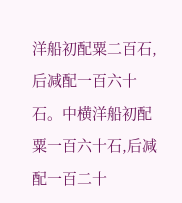洋船初配粟二百石,后减配一百六十石。中横洋船初配粟一百六十石,后减配一百二十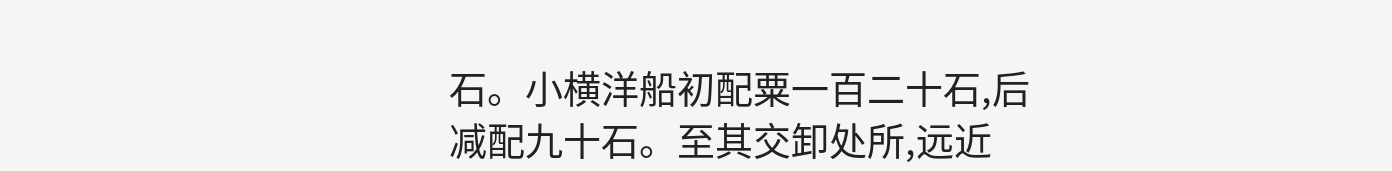石。小横洋船初配粟一百二十石,后减配九十石。至其交卸处所,远近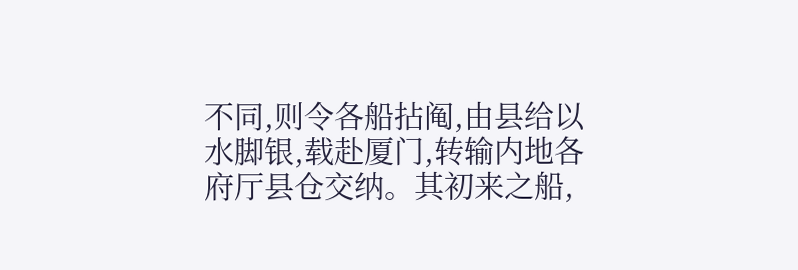不同,则令各船拈阄,由县给以水脚银,载赴厦门,转输内地各府厅县仓交纳。其初来之船,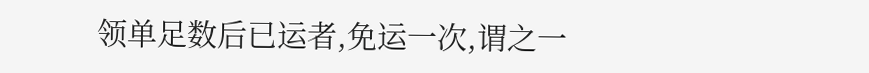领单足数后已运者,免运一次,谓之一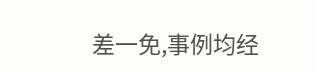差一免,事例均经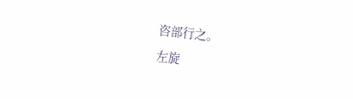咨部行之。
左旋